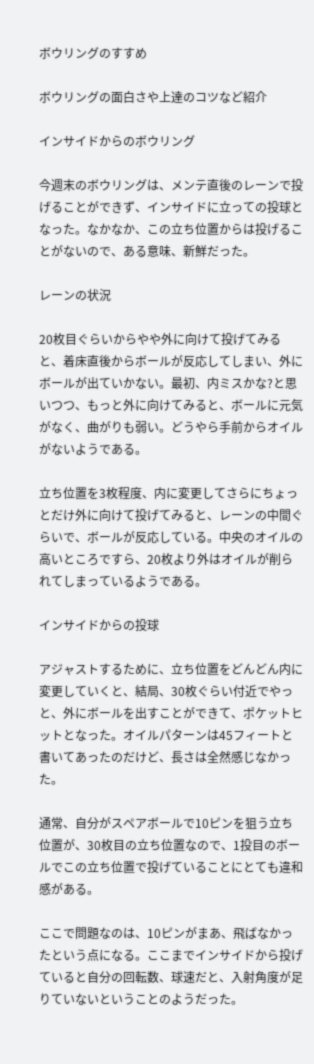ボウリングのすすめ

ボウリングの面白さや上達のコツなど紹介

インサイドからのボウリング

今週末のボウリングは、メンテ直後のレーンで投げることができず、インサイドに立っての投球となった。なかなか、この立ち位置からは投げることがないので、ある意味、新鮮だった。

レーンの状況

20枚目ぐらいからやや外に向けて投げてみると、着床直後からボールが反応してしまい、外にボールが出ていかない。最初、内ミスかな?と思いつつ、もっと外に向けてみると、ボールに元気がなく、曲がりも弱い。どうやら手前からオイルがないようである。

立ち位置を3枚程度、内に変更してさらにちょっとだけ外に向けて投げてみると、レーンの中間ぐらいで、ボールが反応している。中央のオイルの高いところですら、20枚より外はオイルが削られてしまっているようである。

インサイドからの投球

アジャストするために、立ち位置をどんどん内に変更していくと、結局、30枚ぐらい付近でやっと、外にボールを出すことができて、ポケットヒットとなった。オイルパターンは45フィートと書いてあったのだけど、長さは全然感じなかった。

通常、自分がスペアボールで10ピンを狙う立ち位置が、30枚目の立ち位置なので、1投目のボールでこの立ち位置で投げていることにとても違和感がある。

ここで問題なのは、10ピンがまあ、飛ばなかったという点になる。ここまでインサイドから投げていると自分の回転数、球速だと、入射角度が足りていないということのようだった。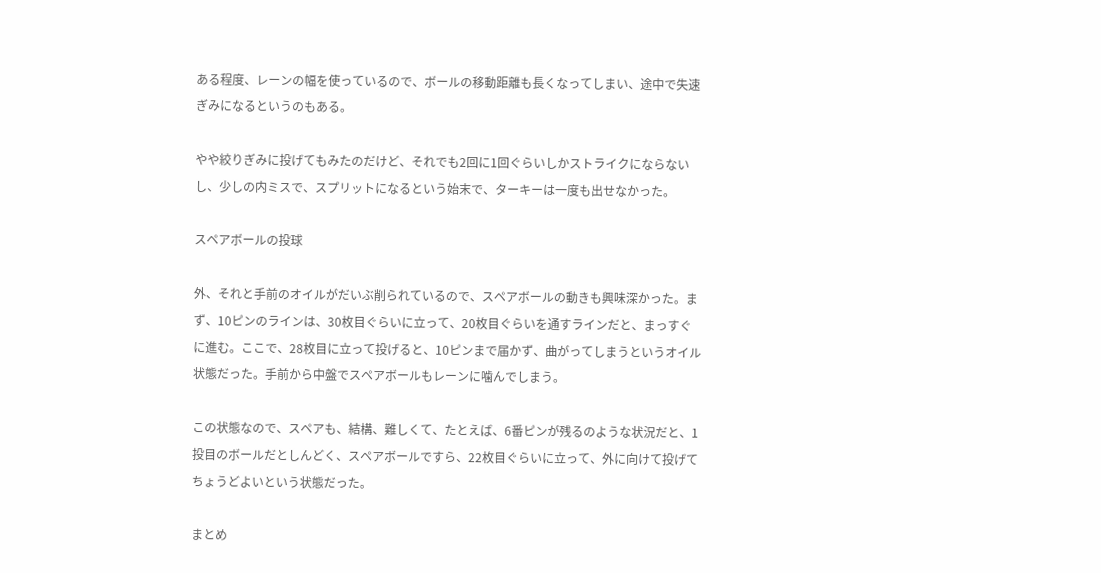ある程度、レーンの幅を使っているので、ボールの移動距離も長くなってしまい、途中で失速ぎみになるというのもある。

やや絞りぎみに投げてもみたのだけど、それでも2回に1回ぐらいしかストライクにならないし、少しの内ミスで、スプリットになるという始末で、ターキーは一度も出せなかった。

スペアボールの投球

外、それと手前のオイルがだいぶ削られているので、スペアボールの動きも興味深かった。まず、10ピンのラインは、30枚目ぐらいに立って、20枚目ぐらいを通すラインだと、まっすぐに進む。ここで、28枚目に立って投げると、10ピンまで届かず、曲がってしまうというオイル状態だった。手前から中盤でスペアボールもレーンに噛んでしまう。

この状態なので、スペアも、結構、難しくて、たとえば、6番ピンが残るのような状況だと、1投目のボールだとしんどく、スペアボールですら、22枚目ぐらいに立って、外に向けて投げてちょうどよいという状態だった。

まとめ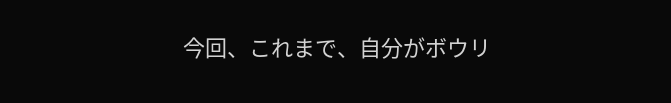今回、これまで、自分がボウリ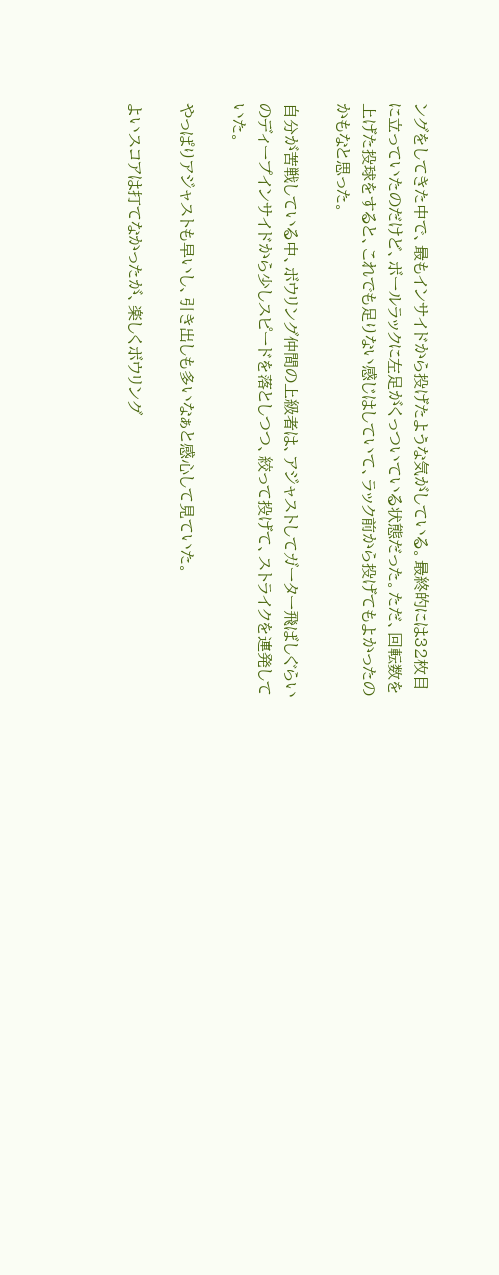ングをしてきた中で、最もインサイドから投げたような気がしている。最終的には32枚目に立っていたのだけど、ボールラックに左足がくっついている状態だった。ただ、回転数を上げた投球をすると、これでも足りない感じはしていて、ラック前から投げてもよかったのかもなと思った。

自分が苦戦している中、ボウリング仲間の上級者は、アジャストしてガーター飛ばしぐらいのディープインサイドから少しスピードを落としつつ、絞って投げて、ストライクを連発していた。

やっぱりアジャストも早いし、引き出しも多いなぁと感心して見ていた。

よいスコアは打てなかったが、楽しくボウリング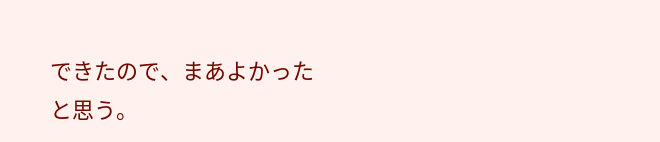できたので、まあよかったと思う。